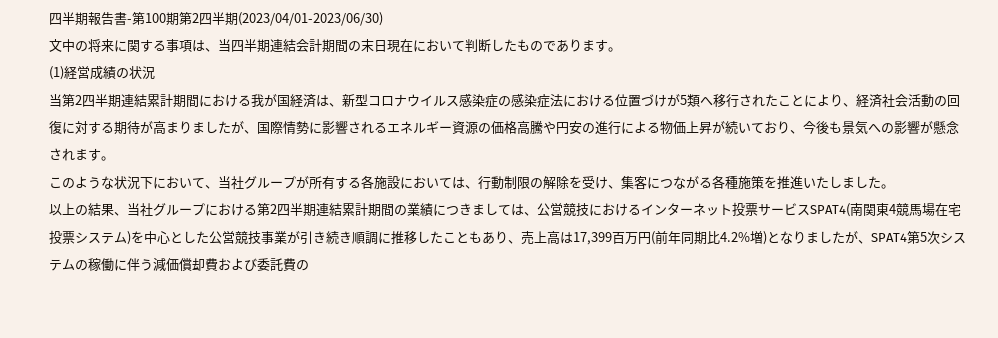四半期報告書-第100期第2四半期(2023/04/01-2023/06/30)
文中の将来に関する事項は、当四半期連結会計期間の末日現在において判断したものであります。
(1)経営成績の状況
当第2四半期連結累計期間における我が国経済は、新型コロナウイルス感染症の感染症法における位置づけが5類へ移行されたことにより、経済社会活動の回復に対する期待が高まりましたが、国際情勢に影響されるエネルギー資源の価格高騰や円安の進行による物価上昇が続いており、今後も景気への影響が懸念されます。
このような状況下において、当社グループが所有する各施設においては、行動制限の解除を受け、集客につながる各種施策を推進いたしました。
以上の結果、当社グループにおける第2四半期連結累計期間の業績につきましては、公営競技におけるインターネット投票サービスSPAT4(南関東4競馬場在宅投票システム)を中心とした公営競技事業が引き続き順調に推移したこともあり、売上高は17,399百万円(前年同期比4.2%増)となりましたが、SPAT4第5次システムの稼働に伴う減価償却費および委託費の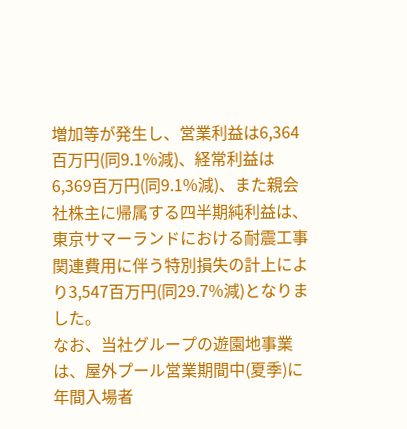増加等が発生し、営業利益は6,364百万円(同9.1%減)、経常利益は6,369百万円(同9.1%減)、また親会社株主に帰属する四半期純利益は、東京サマーランドにおける耐震工事関連費用に伴う特別損失の計上により3,547百万円(同29.7%減)となりました。
なお、当社グループの遊園地事業は、屋外プール営業期間中(夏季)に年間入場者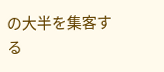の大半を集客する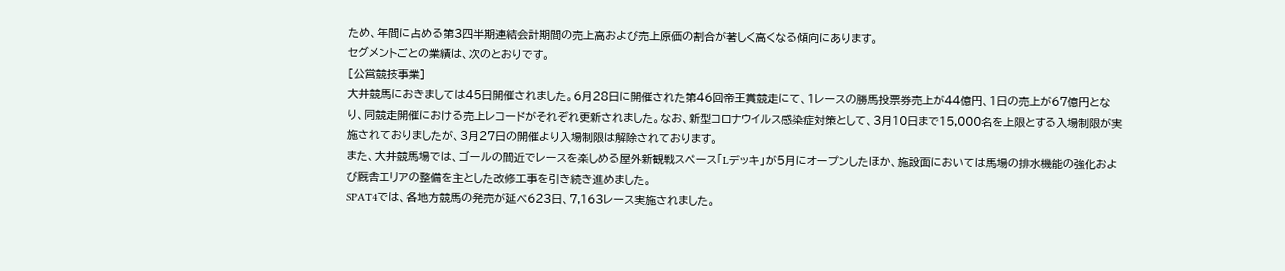ため、年間に占める第3四半期連結会計期間の売上高および売上原価の割合が著しく高くなる傾向にあります。
セグメントごとの業績は、次のとおりです。
[公営競技事業]
大井競馬におきましては45日開催されました。6月28日に開催された第46回帝王賞競走にて、1レースの勝馬投票券売上が44億円、1日の売上が67億円となり、同競走開催における売上レコードがそれぞれ更新されました。なお、新型コロナウイルス感染症対策として、3月10日まで15,000名を上限とする入場制限が実施されておりましたが、3月27日の開催より入場制限は解除されております。
また、大井競馬場では、ゴールの間近でレースを楽しめる屋外新観戦スペース「Lデッキ」が5月にオープンしたほか、施設面においては馬場の排水機能の強化および厩舎エリアの整備を主とした改修工事を引き続き進めました。
SPAT4では、各地方競馬の発売が延べ623日、7,163レース実施されました。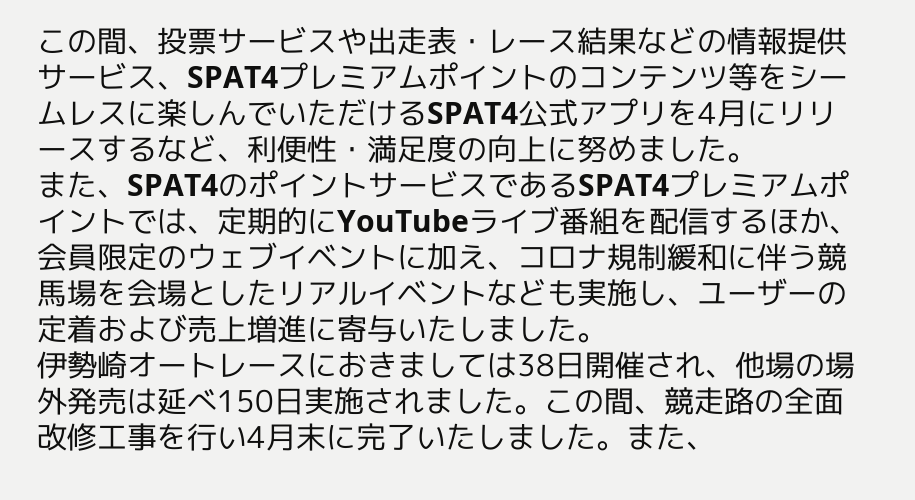この間、投票サービスや出走表・レース結果などの情報提供サービス、SPAT4プレミアムポイントのコンテンツ等をシームレスに楽しんでいただけるSPAT4公式アプリを4月にリリースするなど、利便性・満足度の向上に努めました。
また、SPAT4のポイントサービスであるSPAT4プレミアムポイントでは、定期的にYouTubeライブ番組を配信するほか、会員限定のウェブイベントに加え、コロナ規制緩和に伴う競馬場を会場としたリアルイベントなども実施し、ユーザーの定着および売上増進に寄与いたしました。
伊勢崎オートレースにおきましては38日開催され、他場の場外発売は延べ150日実施されました。この間、競走路の全面改修工事を行い4月末に完了いたしました。また、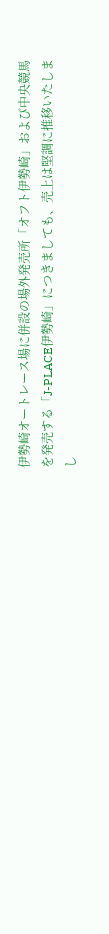伊勢崎オートレース場に併設の場外発売所「オフト伊勢崎」および中央競馬を発売する「J-PLACE伊勢崎」につきましても、売上は堅調に推移いたしまし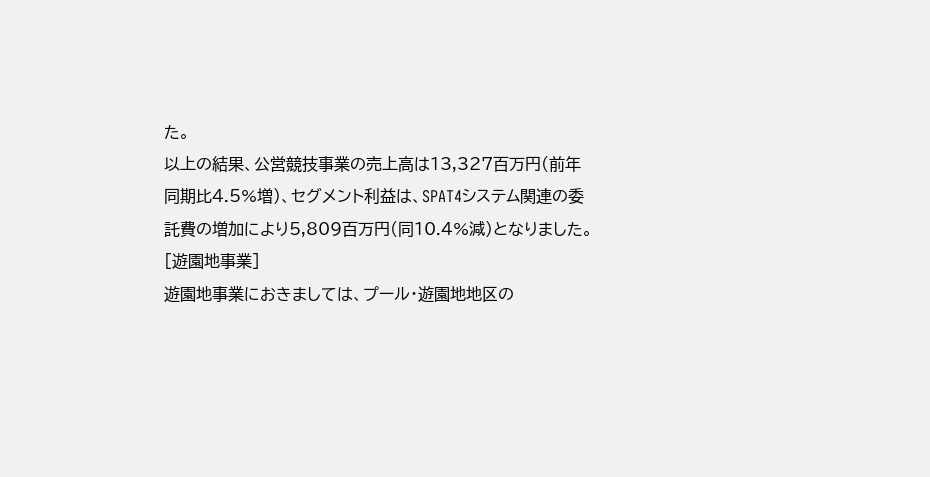た。
以上の結果、公営競技事業の売上高は13,327百万円(前年同期比4.5%増)、セグメント利益は、SPAT4システム関連の委託費の増加により5,809百万円(同10.4%減)となりました。
[遊園地事業]
遊園地事業におきましては、プール・遊園地地区の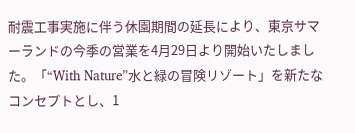耐震工事実施に伴う休園期間の延長により、東京サマーランドの今季の営業を4月29日より開始いたしました。「“With Nature”水と緑の冒険リゾート」を新たなコンセプトとし、1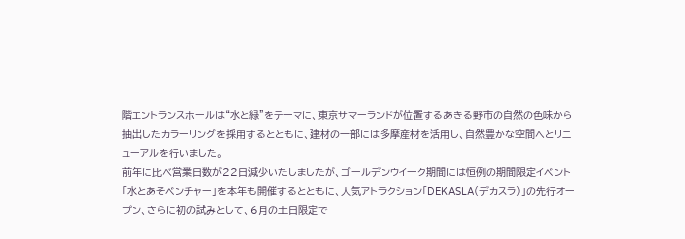階エントランスホールは“水と緑”をテーマに、東京サマーランドが位置するあきる野市の自然の色味から抽出したカラーリングを採用するとともに、建材の一部には多摩産材を活用し、自然豊かな空間へとリニューアルを行いました。
前年に比べ営業日数が22日減少いたしましたが、ゴールデンウイーク期間には恒例の期間限定イベント「水とあそベンチャー」を本年も開催するとともに、人気アトラクション「DEKASLA(デカスラ)」の先行オープン、さらに初の試みとして、6月の土日限定で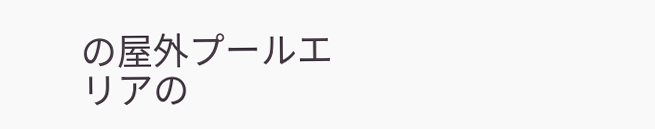の屋外プールエリアの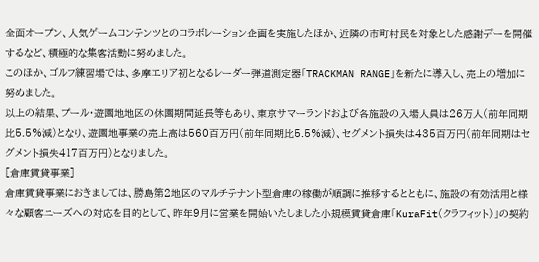全面オープン、人気ゲームコンテンツとのコラボレーション企画を実施したほか、近隣の市町村民を対象とした感謝デーを開催するなど、積極的な集客活動に努めました。
このほか、ゴルフ練習場では、多摩エリア初となるレーダー弾道測定器「TRACKMAN RANGE」を新たに導入し、売上の増加に努めました。
以上の結果、プール・遊園地地区の休園期間延長等もあり、東京サマーランドおよび各施設の入場人員は26万人(前年同期比5.5%減)となり、遊園地事業の売上高は560百万円(前年同期比5.5%減)、セグメント損失は435百万円(前年同期はセグメント損失417百万円)となりました。
[倉庫賃貸事業]
倉庫賃貸事業におきましては、勝島第2地区のマルチテナント型倉庫の稼働が順調に推移するとともに、施設の有効活用と様々な顧客ニーズへの対応を目的として、昨年9月に営業を開始いたしました小規模賃貸倉庫「KuraFit(クラフィット)」の契約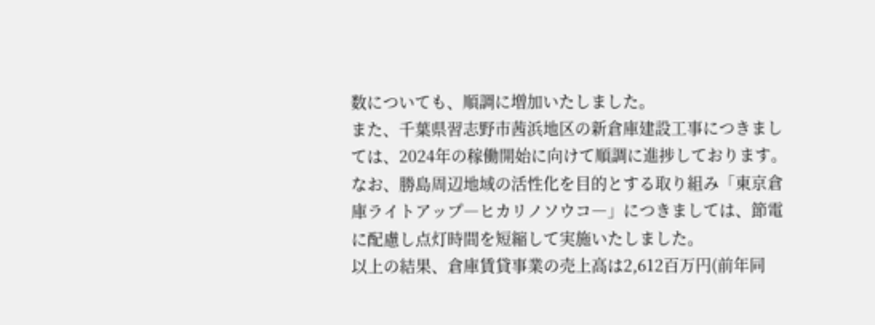数についても、順調に増加いたしました。
また、千葉県習志野市茜浜地区の新倉庫建設工事につきましては、2024年の稼働開始に向けて順調に進捗しております。
なお、勝島周辺地域の活性化を目的とする取り組み「東京倉庫ライトアップ―ヒカリノソウコ―」につきましては、節電に配慮し点灯時間を短縮して実施いたしました。
以上の結果、倉庫賃貸事業の売上高は2,612百万円(前年同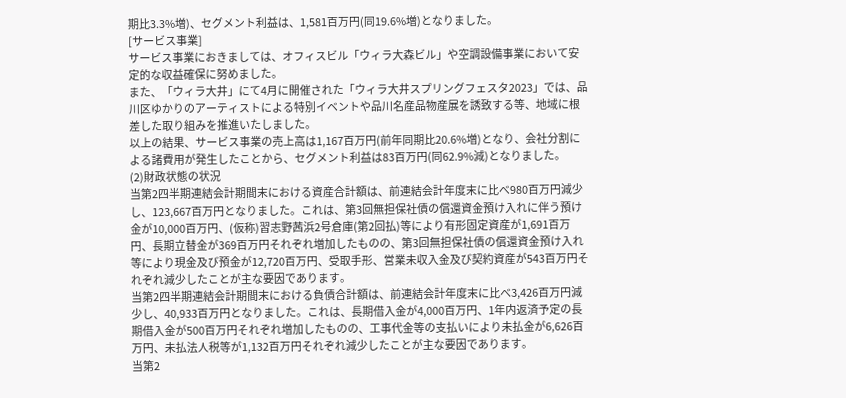期比3.3%増)、セグメント利益は、1,581百万円(同19.6%増)となりました。
[サービス事業]
サービス事業におきましては、オフィスビル「ウィラ大森ビル」や空調設備事業において安定的な収益確保に努めました。
また、「ウィラ大井」にて4月に開催された「ウィラ大井スプリングフェスタ2023」では、品川区ゆかりのアーティストによる特別イベントや品川名産品物産展を誘致する等、地域に根差した取り組みを推進いたしました。
以上の結果、サービス事業の売上高は1,167百万円(前年同期比20.6%増)となり、会社分割による諸費用が発生したことから、セグメント利益は83百万円(同62.9%減)となりました。
(2)財政状態の状況
当第2四半期連結会計期間末における資産合計額は、前連結会計年度末に比べ980百万円減少し、123,667百万円となりました。これは、第3回無担保社債の償還資金預け入れに伴う預け金が10,000百万円、(仮称)習志野茜浜2号倉庫(第2回払)等により有形固定資産が1,691百万円、長期立替金が369百万円それぞれ増加したものの、第3回無担保社債の償還資金預け入れ等により現金及び預金が12,720百万円、受取手形、営業未収入金及び契約資産が543百万円それぞれ減少したことが主な要因であります。
当第2四半期連結会計期間末における負債合計額は、前連結会計年度末に比べ3,426百万円減少し、40,933百万円となりました。これは、長期借入金が4,000百万円、1年内返済予定の長期借入金が500百万円それぞれ増加したものの、工事代金等の支払いにより未払金が6,626百万円、未払法人税等が1,132百万円それぞれ減少したことが主な要因であります。
当第2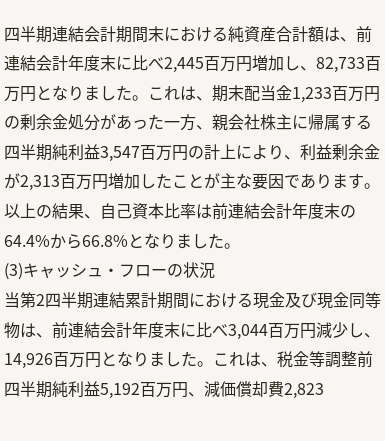四半期連結会計期間末における純資産合計額は、前連結会計年度末に比べ2,445百万円増加し、82,733百万円となりました。これは、期末配当金1,233百万円の剰余金処分があった一方、親会社株主に帰属する四半期純利益3,547百万円の計上により、利益剰余金が2,313百万円増加したことが主な要因であります。
以上の結果、自己資本比率は前連結会計年度末の64.4%から66.8%となりました。
(3)キャッシュ・フローの状況
当第2四半期連結累計期間における現金及び現金同等物は、前連結会計年度末に比べ3,044百万円減少し、14,926百万円となりました。これは、税金等調整前四半期純利益5,192百万円、減価償却費2,823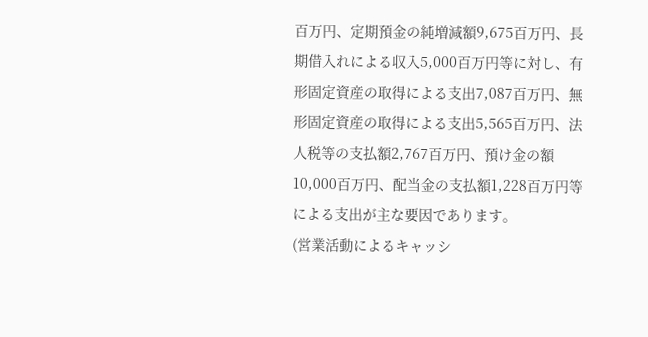百万円、定期預金の純増減額9,675百万円、長期借入れによる収入5,000百万円等に対し、有形固定資産の取得による支出7,087百万円、無形固定資産の取得による支出5,565百万円、法人税等の支払額2,767百万円、預け金の額10,000百万円、配当金の支払額1,228百万円等による支出が主な要因であります。
(営業活動によるキャッシ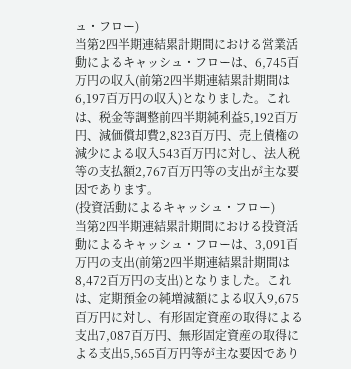ュ・フロー)
当第2四半期連結累計期間における営業活動によるキャッシュ・フローは、6,745百万円の収入(前第2四半期連結累計期間は6,197百万円の収入)となりました。これは、税金等調整前四半期純利益5,192百万円、減価償却費2,823百万円、売上債権の減少による収入543百万円に対し、法人税等の支払額2,767百万円等の支出が主な要因であります。
(投資活動によるキャッシュ・フロー)
当第2四半期連結累計期間における投資活動によるキャッシュ・フローは、3,091百万円の支出(前第2四半期連結累計期間は8,472百万円の支出)となりました。これは、定期預金の純増減額による収入9,675百万円に対し、有形固定資産の取得による支出7,087百万円、無形固定資産の取得による支出5,565百万円等が主な要因であり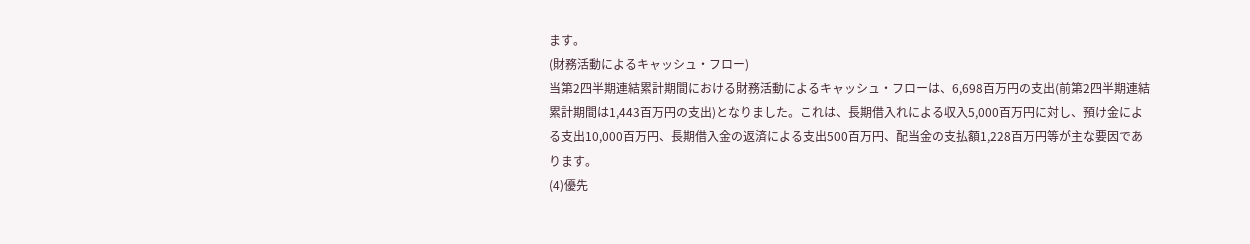ます。
(財務活動によるキャッシュ・フロー)
当第2四半期連結累計期間における財務活動によるキャッシュ・フローは、6,698百万円の支出(前第2四半期連結累計期間は1,443百万円の支出)となりました。これは、長期借入れによる収入5,000百万円に対し、預け金による支出10,000百万円、長期借入金の返済による支出500百万円、配当金の支払額1,228百万円等が主な要因であります。
(4)優先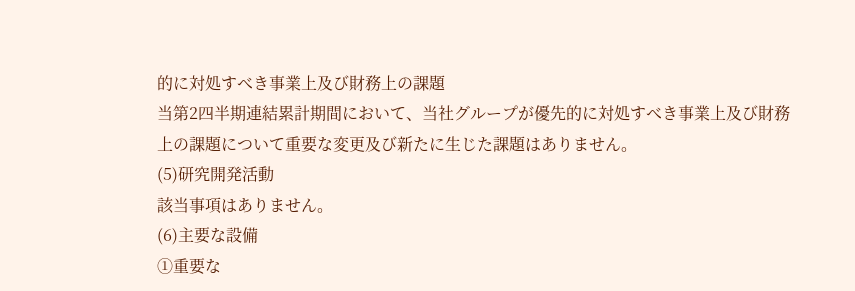的に対処すべき事業上及び財務上の課題
当第2四半期連結累計期間において、当社グループが優先的に対処すべき事業上及び財務上の課題について重要な変更及び新たに生じた課題はありません。
(5)研究開発活動
該当事項はありません。
(6)主要な設備
①重要な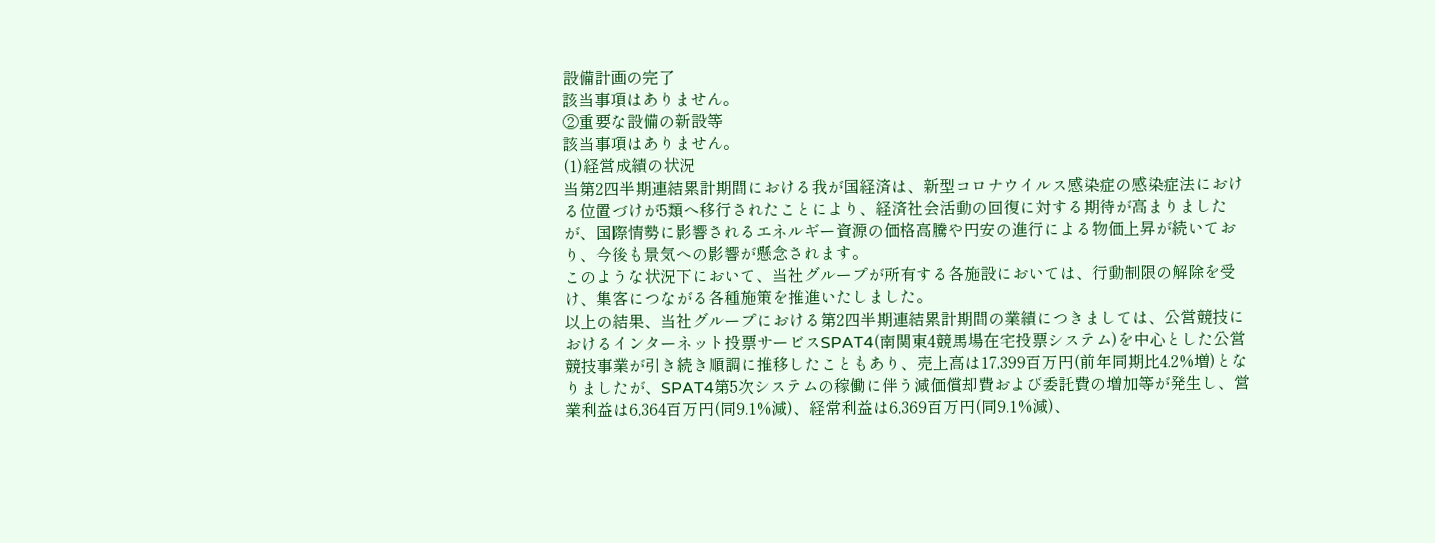設備計画の完了
該当事項はありません。
②重要な設備の新設等
該当事項はありません。
(1)経営成績の状況
当第2四半期連結累計期間における我が国経済は、新型コロナウイルス感染症の感染症法における位置づけが5類へ移行されたことにより、経済社会活動の回復に対する期待が高まりましたが、国際情勢に影響されるエネルギー資源の価格高騰や円安の進行による物価上昇が続いており、今後も景気への影響が懸念されます。
このような状況下において、当社グループが所有する各施設においては、行動制限の解除を受け、集客につながる各種施策を推進いたしました。
以上の結果、当社グループにおける第2四半期連結累計期間の業績につきましては、公営競技におけるインターネット投票サービスSPAT4(南関東4競馬場在宅投票システム)を中心とした公営競技事業が引き続き順調に推移したこともあり、売上高は17,399百万円(前年同期比4.2%増)となりましたが、SPAT4第5次システムの稼働に伴う減価償却費および委託費の増加等が発生し、営業利益は6,364百万円(同9.1%減)、経常利益は6,369百万円(同9.1%減)、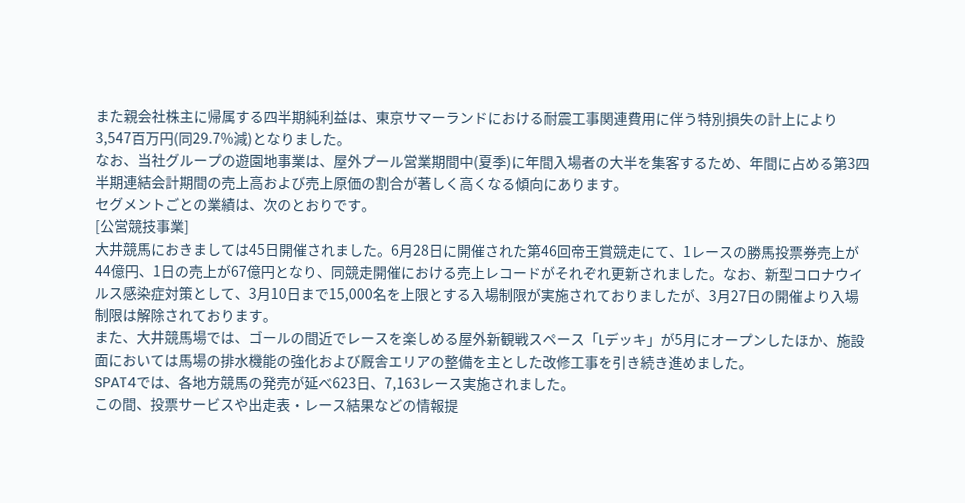また親会社株主に帰属する四半期純利益は、東京サマーランドにおける耐震工事関連費用に伴う特別損失の計上により3,547百万円(同29.7%減)となりました。
なお、当社グループの遊園地事業は、屋外プール営業期間中(夏季)に年間入場者の大半を集客するため、年間に占める第3四半期連結会計期間の売上高および売上原価の割合が著しく高くなる傾向にあります。
セグメントごとの業績は、次のとおりです。
[公営競技事業]
大井競馬におきましては45日開催されました。6月28日に開催された第46回帝王賞競走にて、1レースの勝馬投票券売上が44億円、1日の売上が67億円となり、同競走開催における売上レコードがそれぞれ更新されました。なお、新型コロナウイルス感染症対策として、3月10日まで15,000名を上限とする入場制限が実施されておりましたが、3月27日の開催より入場制限は解除されております。
また、大井競馬場では、ゴールの間近でレースを楽しめる屋外新観戦スペース「Lデッキ」が5月にオープンしたほか、施設面においては馬場の排水機能の強化および厩舎エリアの整備を主とした改修工事を引き続き進めました。
SPAT4では、各地方競馬の発売が延べ623日、7,163レース実施されました。
この間、投票サービスや出走表・レース結果などの情報提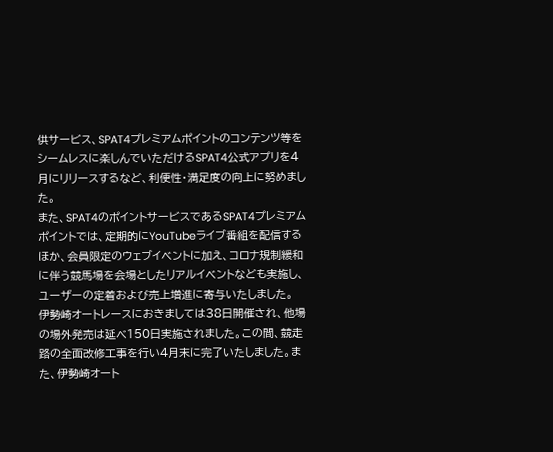供サービス、SPAT4プレミアムポイントのコンテンツ等をシームレスに楽しんでいただけるSPAT4公式アプリを4月にリリースするなど、利便性・満足度の向上に努めました。
また、SPAT4のポイントサービスであるSPAT4プレミアムポイントでは、定期的にYouTubeライブ番組を配信するほか、会員限定のウェブイベントに加え、コロナ規制緩和に伴う競馬場を会場としたリアルイベントなども実施し、ユーザーの定着および売上増進に寄与いたしました。
伊勢崎オートレースにおきましては38日開催され、他場の場外発売は延べ150日実施されました。この間、競走路の全面改修工事を行い4月末に完了いたしました。また、伊勢崎オート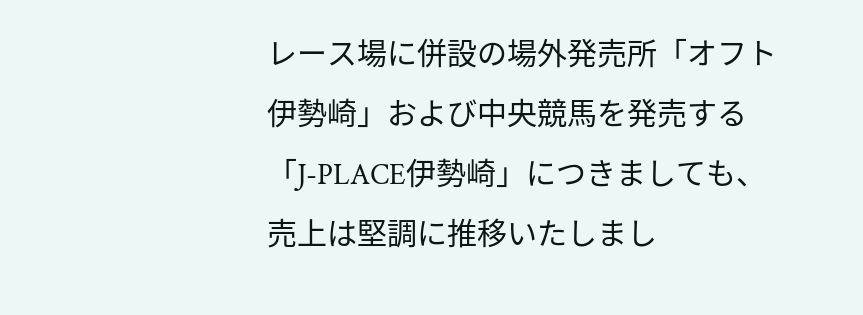レース場に併設の場外発売所「オフト伊勢崎」および中央競馬を発売する「J-PLACE伊勢崎」につきましても、売上は堅調に推移いたしまし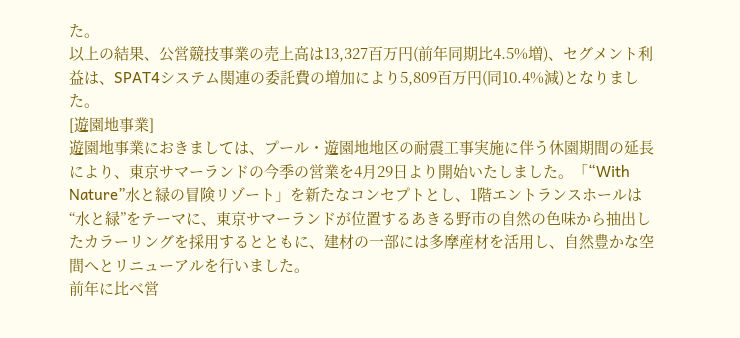た。
以上の結果、公営競技事業の売上高は13,327百万円(前年同期比4.5%増)、セグメント利益は、SPAT4システム関連の委託費の増加により5,809百万円(同10.4%減)となりました。
[遊園地事業]
遊園地事業におきましては、プール・遊園地地区の耐震工事実施に伴う休園期間の延長により、東京サマーランドの今季の営業を4月29日より開始いたしました。「“With Nature”水と緑の冒険リゾート」を新たなコンセプトとし、1階エントランスホールは“水と緑”をテーマに、東京サマーランドが位置するあきる野市の自然の色味から抽出したカラーリングを採用するとともに、建材の一部には多摩産材を活用し、自然豊かな空間へとリニューアルを行いました。
前年に比べ営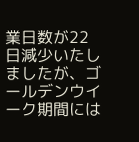業日数が22日減少いたしましたが、ゴールデンウイーク期間には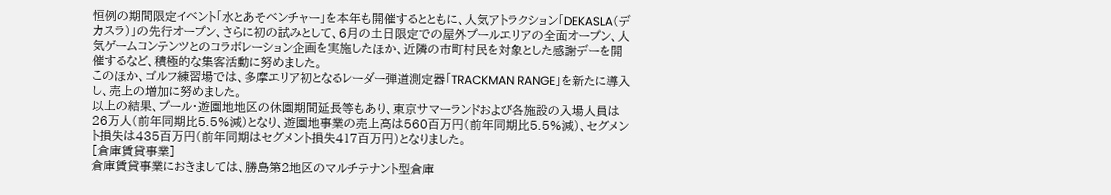恒例の期間限定イベント「水とあそベンチャー」を本年も開催するとともに、人気アトラクション「DEKASLA(デカスラ)」の先行オープン、さらに初の試みとして、6月の土日限定での屋外プールエリアの全面オープン、人気ゲームコンテンツとのコラボレーション企画を実施したほか、近隣の市町村民を対象とした感謝デーを開催するなど、積極的な集客活動に努めました。
このほか、ゴルフ練習場では、多摩エリア初となるレーダー弾道測定器「TRACKMAN RANGE」を新たに導入し、売上の増加に努めました。
以上の結果、プール・遊園地地区の休園期間延長等もあり、東京サマーランドおよび各施設の入場人員は26万人(前年同期比5.5%減)となり、遊園地事業の売上高は560百万円(前年同期比5.5%減)、セグメント損失は435百万円(前年同期はセグメント損失417百万円)となりました。
[倉庫賃貸事業]
倉庫賃貸事業におきましては、勝島第2地区のマルチテナント型倉庫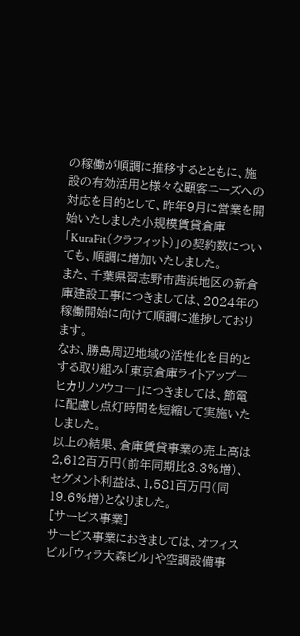の稼働が順調に推移するとともに、施設の有効活用と様々な顧客ニーズへの対応を目的として、昨年9月に営業を開始いたしました小規模賃貸倉庫「KuraFit(クラフィット)」の契約数についても、順調に増加いたしました。
また、千葉県習志野市茜浜地区の新倉庫建設工事につきましては、2024年の稼働開始に向けて順調に進捗しております。
なお、勝島周辺地域の活性化を目的とする取り組み「東京倉庫ライトアップ―ヒカリノソウコ―」につきましては、節電に配慮し点灯時間を短縮して実施いたしました。
以上の結果、倉庫賃貸事業の売上高は2,612百万円(前年同期比3.3%増)、セグメント利益は、1,581百万円(同19.6%増)となりました。
[サービス事業]
サービス事業におきましては、オフィスビル「ウィラ大森ビル」や空調設備事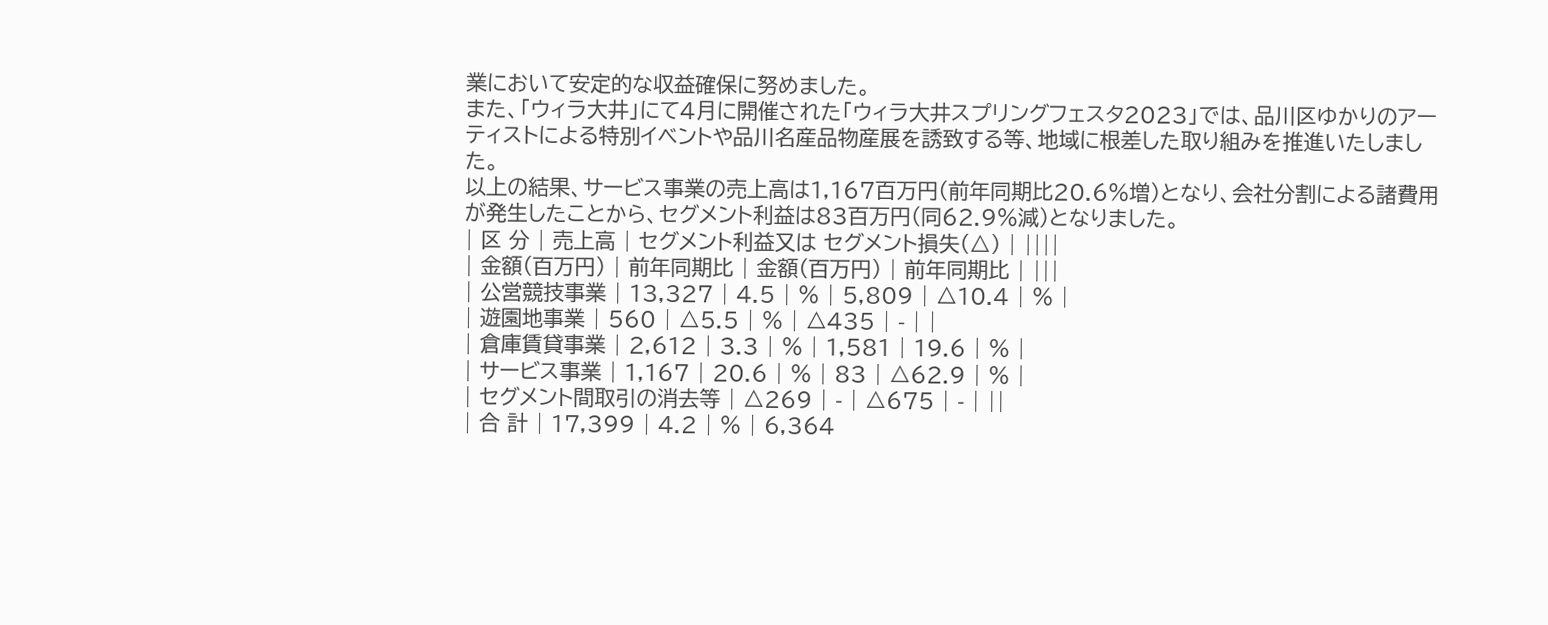業において安定的な収益確保に努めました。
また、「ウィラ大井」にて4月に開催された「ウィラ大井スプリングフェスタ2023」では、品川区ゆかりのアーティストによる特別イベントや品川名産品物産展を誘致する等、地域に根差した取り組みを推進いたしました。
以上の結果、サービス事業の売上高は1,167百万円(前年同期比20.6%増)となり、会社分割による諸費用が発生したことから、セグメント利益は83百万円(同62.9%減)となりました。
| 区 分 | 売上高 | セグメント利益又は セグメント損失(△) | ||||
| 金額(百万円) | 前年同期比 | 金額(百万円) | 前年同期比 | |||
| 公営競技事業 | 13,327 | 4.5 | % | 5,809 | △10.4 | % |
| 遊園地事業 | 560 | △5.5 | % | △435 | - | |
| 倉庫賃貸事業 | 2,612 | 3.3 | % | 1,581 | 19.6 | % |
| サービス事業 | 1,167 | 20.6 | % | 83 | △62.9 | % |
| セグメント間取引の消去等 | △269 | - | △675 | - | ||
| 合 計 | 17,399 | 4.2 | % | 6,364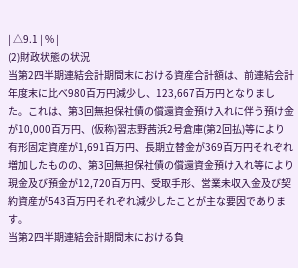| △9.1 | % |
(2)財政状態の状況
当第2四半期連結会計期間末における資産合計額は、前連結会計年度末に比べ980百万円減少し、123,667百万円となりました。これは、第3回無担保社債の償還資金預け入れに伴う預け金が10,000百万円、(仮称)習志野茜浜2号倉庫(第2回払)等により有形固定資産が1,691百万円、長期立替金が369百万円それぞれ増加したものの、第3回無担保社債の償還資金預け入れ等により現金及び預金が12,720百万円、受取手形、営業未収入金及び契約資産が543百万円それぞれ減少したことが主な要因であります。
当第2四半期連結会計期間末における負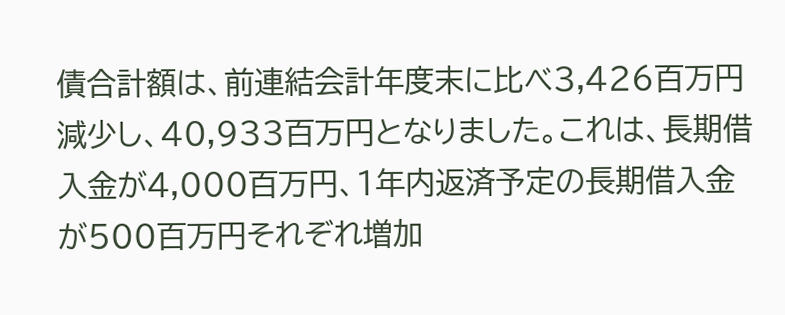債合計額は、前連結会計年度末に比べ3,426百万円減少し、40,933百万円となりました。これは、長期借入金が4,000百万円、1年内返済予定の長期借入金が500百万円それぞれ増加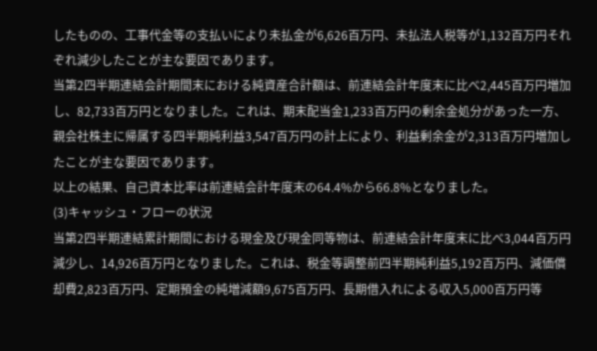したものの、工事代金等の支払いにより未払金が6,626百万円、未払法人税等が1,132百万円それぞれ減少したことが主な要因であります。
当第2四半期連結会計期間末における純資産合計額は、前連結会計年度末に比べ2,445百万円増加し、82,733百万円となりました。これは、期末配当金1,233百万円の剰余金処分があった一方、親会社株主に帰属する四半期純利益3,547百万円の計上により、利益剰余金が2,313百万円増加したことが主な要因であります。
以上の結果、自己資本比率は前連結会計年度末の64.4%から66.8%となりました。
(3)キャッシュ・フローの状況
当第2四半期連結累計期間における現金及び現金同等物は、前連結会計年度末に比べ3,044百万円減少し、14,926百万円となりました。これは、税金等調整前四半期純利益5,192百万円、減価償却費2,823百万円、定期預金の純増減額9,675百万円、長期借入れによる収入5,000百万円等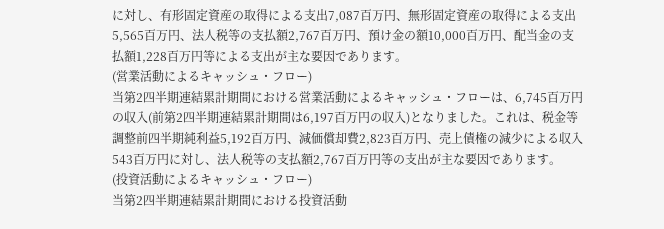に対し、有形固定資産の取得による支出7,087百万円、無形固定資産の取得による支出5,565百万円、法人税等の支払額2,767百万円、預け金の額10,000百万円、配当金の支払額1,228百万円等による支出が主な要因であります。
(営業活動によるキャッシュ・フロー)
当第2四半期連結累計期間における営業活動によるキャッシュ・フローは、6,745百万円の収入(前第2四半期連結累計期間は6,197百万円の収入)となりました。これは、税金等調整前四半期純利益5,192百万円、減価償却費2,823百万円、売上債権の減少による収入543百万円に対し、法人税等の支払額2,767百万円等の支出が主な要因であります。
(投資活動によるキャッシュ・フロー)
当第2四半期連結累計期間における投資活動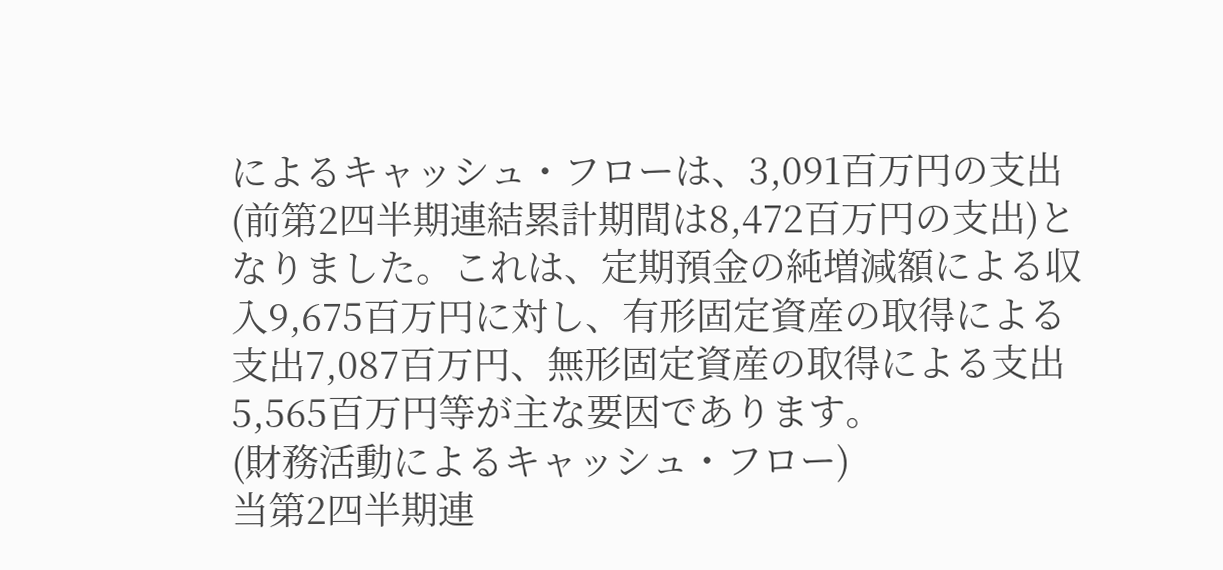によるキャッシュ・フローは、3,091百万円の支出(前第2四半期連結累計期間は8,472百万円の支出)となりました。これは、定期預金の純増減額による収入9,675百万円に対し、有形固定資産の取得による支出7,087百万円、無形固定資産の取得による支出5,565百万円等が主な要因であります。
(財務活動によるキャッシュ・フロー)
当第2四半期連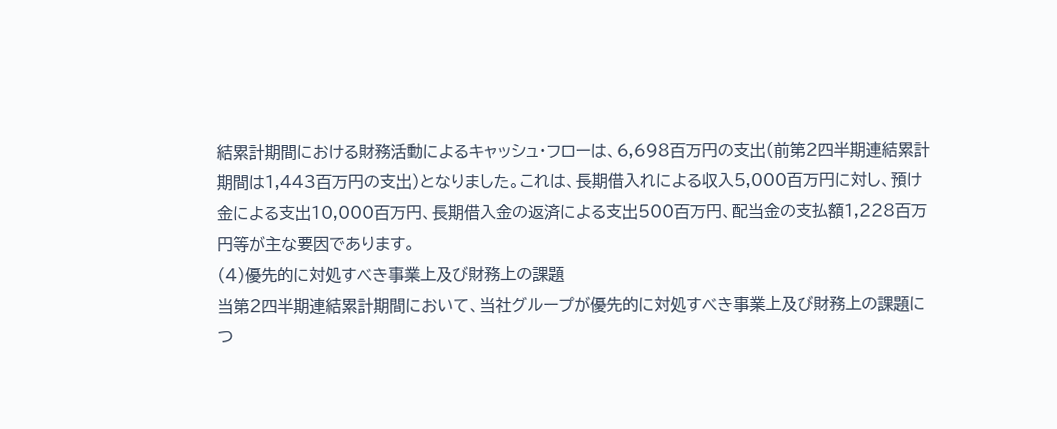結累計期間における財務活動によるキャッシュ・フローは、6,698百万円の支出(前第2四半期連結累計期間は1,443百万円の支出)となりました。これは、長期借入れによる収入5,000百万円に対し、預け金による支出10,000百万円、長期借入金の返済による支出500百万円、配当金の支払額1,228百万円等が主な要因であります。
(4)優先的に対処すべき事業上及び財務上の課題
当第2四半期連結累計期間において、当社グループが優先的に対処すべき事業上及び財務上の課題につ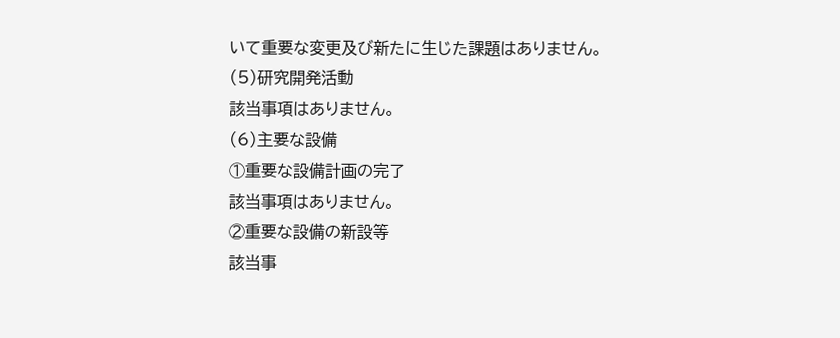いて重要な変更及び新たに生じた課題はありません。
(5)研究開発活動
該当事項はありません。
(6)主要な設備
①重要な設備計画の完了
該当事項はありません。
②重要な設備の新設等
該当事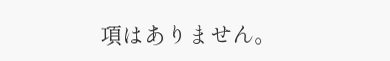項はありません。